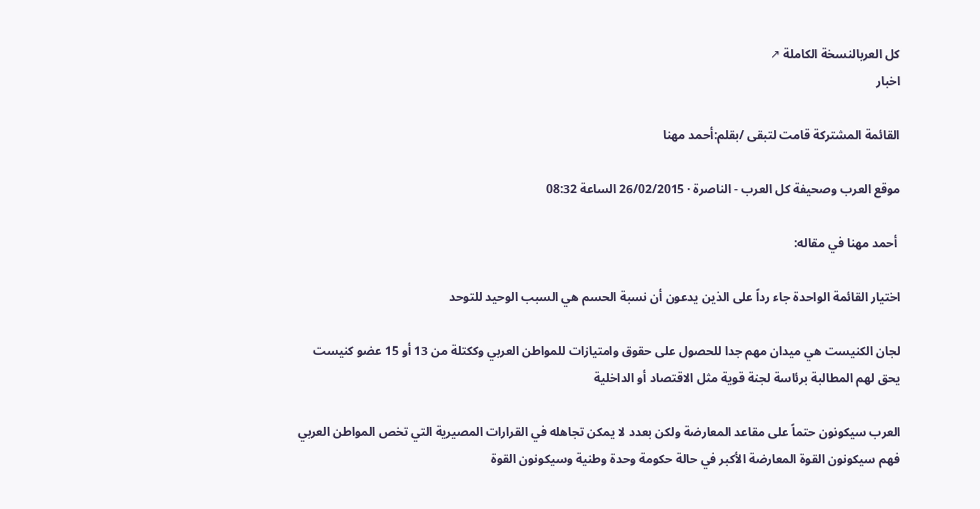كل العربالنسخة الكاملة ↗
اخبار

القائمة المشتركة قامت لتبقى /بقلم:أحمد مهنا

موقع العرب وصحيفة كل العرب - الناصرة · 26/02/2015 الساعة 08:32

 أحمد مهنا في مقاله:

اختيار القائمة الواحدة جاء رداً على الذين يدعون أن نسبة الحسم هي السبب الوحيد للتوحد

لجان الكنيست هي ميدان مهم جدا للحصول على حقوق وامتيازات للمواطن العربي وككتلة من 13 أو 15 عضو كنيست يحق لهم المطالبة برئاسة لجنة قوية مثل الاقتصاد أو الداخلية

العرب سيكونون حتماً على مقاعد المعارضة ولكن بعدد لا يمكن تجاهله في القرارات المصيرية التي تخص المواطن العربي فهم سيكونون القوة المعارضة الأكبر في حالة حكومة وحدة وطنية وسيكونون القوة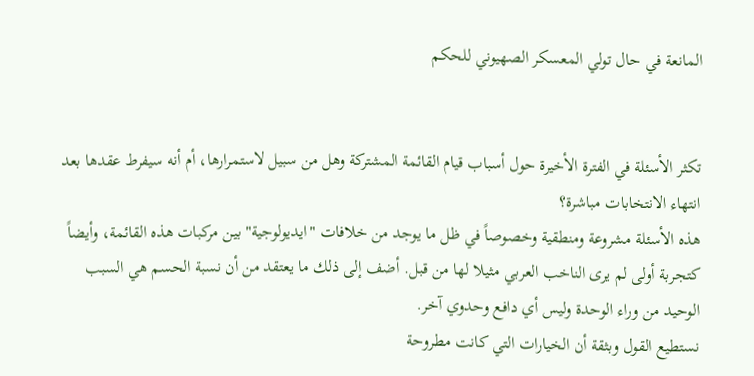المانعة في حال تولي المعسكر الصهيوني للحكم


تكثر الأسئلة في الفترة الأخيرة حول أسباب قيام القائمة المشتركة وهل من سبيل لاستمرارها، أم أنه سيفرط عقدها بعد انتهاء الانتخابات مباشرة؟
هذه الأسئلة مشروعة ومنطقية وخصوصاً في ظل ما يوجد من خلافات "ايديولوجية" بين مركبات هذه القائمة، وأيضاً كتجربة أولى لم يرى الناخب العربي مثيلا لها من قبل. أضف إلى ذلك ما يعتقد من أن نسبة الحسم هي السبب الوحيد من وراء الوحدة وليس أي دافع وحدوي آخر.
نستطيع القول وبثقة أن الخيارات التي كانت مطروحة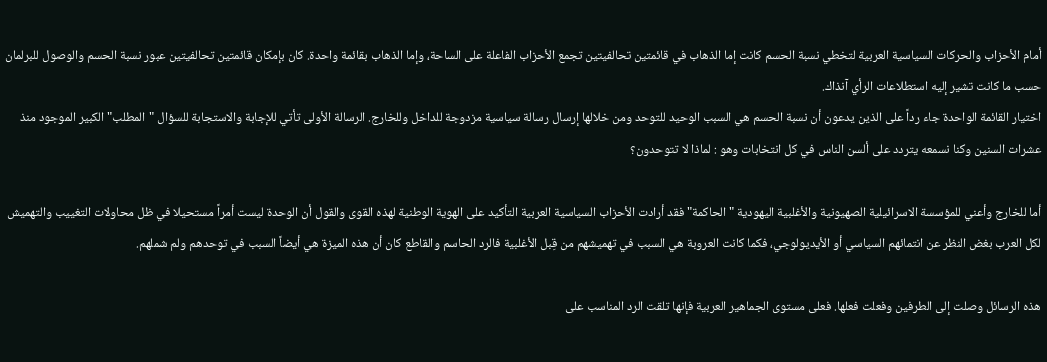أمام الأحزاب والحركات السياسية العربية لتخطي نسبة الحسم كانت إما الذهاب في قائمتين تحالفيتين تجمع الأحزاب الفاعلة على الساحة، وإما الذهاب بقائمة واحدة. كان بإمكان قائمتين تحالفيتين عبور نسبة الحسم والوصول للبرلمان حسب ما كانت تشير إليه استطلاعات الرأي آنذاك.
اختيار القائمة الواحدة جاء رداً على الذين يدعون أن نسبة الحسم هي السبب الوحيد للتوحد ومن خلالها إرسال رسالة سياسية مزدوجة للداخل وللخارج. الرسالة الأولى تأتي للإجابة والاستجابة للسؤال "المطلب" الكبير الموجود منذ عشرات السنين وكنا نسمعه يتردد على ألسن الناس في كل انتخابات وهو : لماذا لا تتوحدون؟

أما للخارج وأعني للمؤسسة الاسرائيلية الصهيونية والأغلبية اليهودية "الحاكمة" فقد أرادت الأحزاب السياسية العربية التأكيد على الهوية الوطنية لهذه القوى والقول أن الوحدة ليست أمراً مستحيلا في ظل محاولات التغييب والتهميش لكل العرب بغض النظر عن انتمائهم السياسي أو الأيديولوجي، فكما كانت العروبة هي السبب في تهميشهم من قِبل الأغلبية فالرد الحاسم والقاطع كان أن هذه الميزة هي أيضاً السبب في توحدهم ولم شملهم.

هذه الرسائل وصلت إلى الطرفين وفعلت فعلها. فعلى مستوى الجماهير العربية فإنها تلقت الرد المناسب على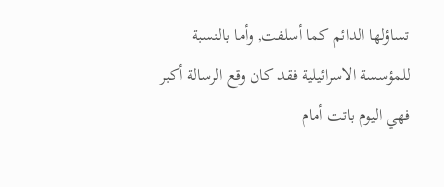تساؤلها الدائم كما أسلفت, وأما بالنسبة للمؤسسة الاسرائيلية فقد كان وقع الرسالة أكبر فهي اليوم باتت أمام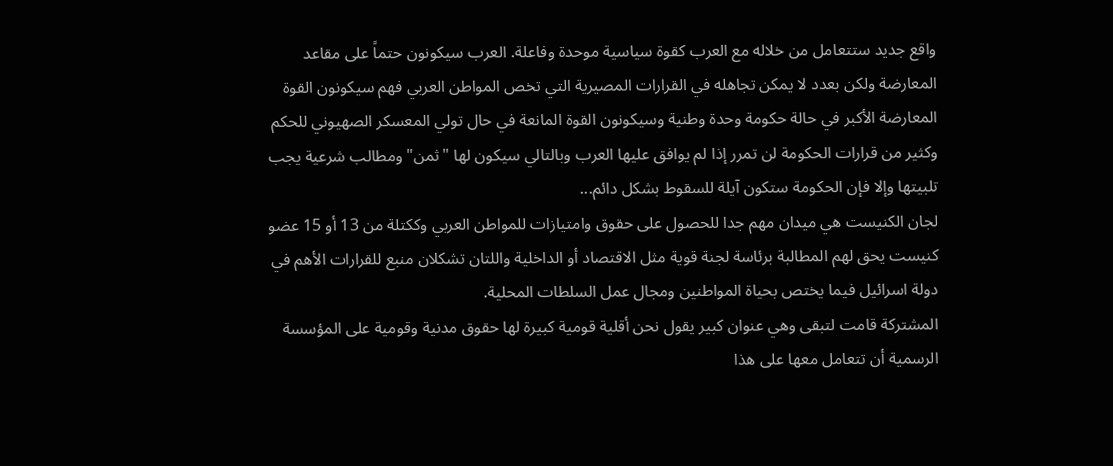واقع جديد ستتعامل من خلاله مع العرب كقوة سياسية موحدة وفاعلة. العرب سيكونون حتماً على مقاعد المعارضة ولكن بعدد لا يمكن تجاهله في القرارات المصيرية التي تخص المواطن العربي فهم سيكونون القوة المعارضة الأكبر في حالة حكومة وحدة وطنية وسيكونون القوة المانعة في حال تولي المعسكر الصهيوني للحكم وكثير من قرارات الحكومة لن تمرر إذا لم يوافق عليها العرب وبالتالي سيكون لها "ثمن" ومطالب شرعية يجب تلبيتها وإلا فإن الحكومة ستكون آيلة للسقوط بشكل دائم...
لجان الكنيست هي ميدان مهم جدا للحصول على حقوق وامتيازات للمواطن العربي وككتلة من 13 أو 15 عضو كنيست يحق لهم المطالبة برئاسة لجنة قوية مثل الاقتصاد أو الداخلية واللتان تشكلان منبع للقرارات الأهم في دولة اسرائيل فيما يختص بحياة المواطنين ومجال عمل السلطات المحلية.
المشتركة قامت لتبقى وهي عنوان كبير يقول نحن أقلية قومية كبيرة لها حقوق مدنية وقومية على المؤسسة الرسمية أن تتعامل معها على هذا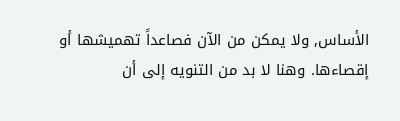الأساس, ولا يمكن من الآن فصاعداً تهميشها أو إقصاءها. وهنا لا بد من التنويه إلى أن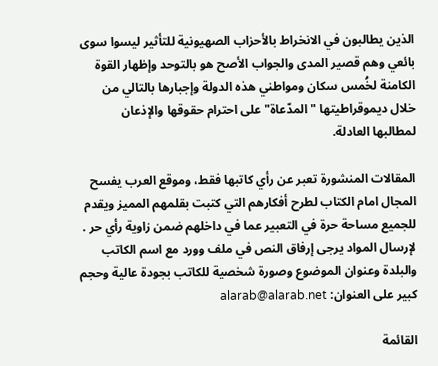الذين يطالبون في الانخراط بالأحزاب الصهيونية للتأثير ليسوا سوى بائعي وهم قصير المدى والجواب الأصح هو بالتوحد وإظهار القوة الكامنة لخُمس سكان ومواطني هذه الدولة وإجبارها بالتالي من خلال ديموقراطيتها "المدّعاة"على احترام حقوقها والإذعان لمطالبها العادلة.

المقالات المنشورة تعبر عن رأي كاتبها فقط، وموقع العرب يفسح المجال امام الكتاب لطرح أفكارهم التي كتبت بقلمهم المميز ويقدم للجميع مساحة حرة في التعبير عما في داخلهم ضمن زاوية رأي حر . لإرسال المواد يرجى إرفاق النص في ملف وورد مع اسم الكاتب والبلدة وعنوان الموضوع وصورة شخصية للكاتب بجودة عالية وحجم كبير على العنوان: alarab@alarab.net

القائمة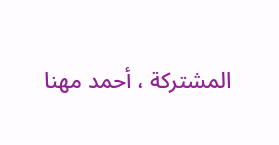المشتركة ، أحمد مهنا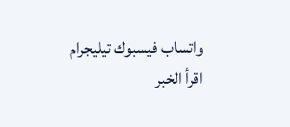واتساب فيسبوك تيليجرام
اقرأ الخبر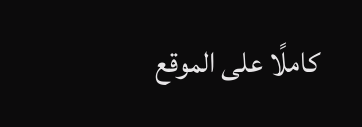كاملًا على الموقع